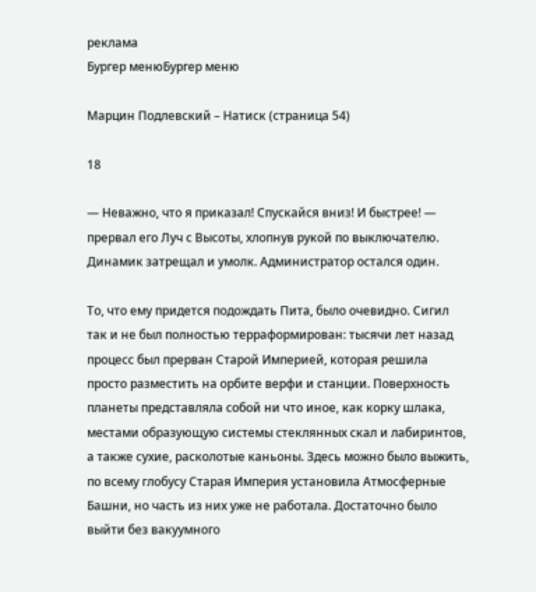реклама
Бургер менюБургер меню

Марцин Подлевский – Натиск (страница 54)

18

— Неважно, что я приказал! Спускайся вниз! И быстрее! — прервал его Луч с Высоты, хлопнув рукой по выключателю. Динамик затрещал и умолк. Администратор остался один.

То, что ему придется подождать Пита, было очевидно. Сигил так и не был полностью терраформирован: тысячи лет назад процесс был прерван Старой Империей, которая решила просто разместить на орбите верфи и станции. Поверхность планеты представляла собой ни что иное, как корку шлака, местами образующую системы стеклянных скал и лабиринтов, а также сухие, расколотые каньоны. Здесь можно было выжить, по всему глобусу Старая Империя установила Атмосферные Башни, но часть из них уже не работала. Достаточно было выйти без вакуумного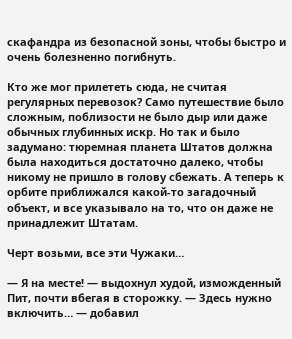скафандра из безопасной зоны, чтобы быстро и очень болезненно погибнуть.

Кто же мог прилететь сюда, не считая регулярных перевозок? Само путешествие было сложным, поблизости не было дыр или даже обычных глубинных искр. Но так и было задумано: тюремная планета Штатов должна была находиться достаточно далеко, чтобы никому не пришло в голову сбежать. А теперь к орбите приближался какой-то загадочный объект, и все указывало на то, что он даже не принадлежит Штатам.

Черт возьми, все эти Чужаки…

— Я на месте! — выдохнул худой, изможденный Пит, почти вбегая в сторожку. — Здесь нужно включить… — добавил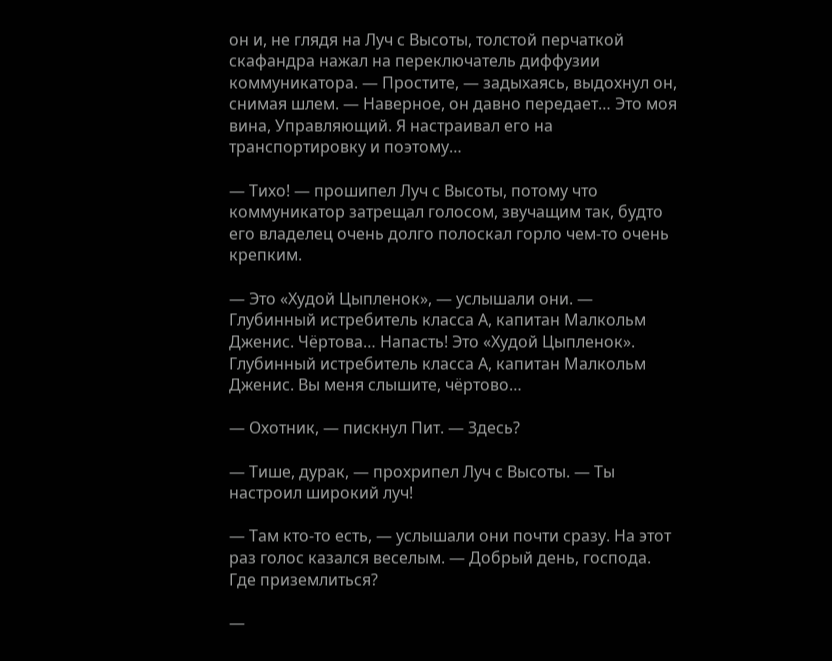он и, не глядя на Луч с Высоты, толстой перчаткой скафандра нажал на переключатель диффузии коммуникатора. — Простите, — задыхаясь, выдохнул он, снимая шлем. — Наверное, он давно передает… Это моя вина, Управляющий. Я настраивал его на транспортировку и поэтому…

— Тихо! — прошипел Луч с Высоты, потому что коммуникатор затрещал голосом, звучащим так, будто его владелец очень долго полоскал горло чем-то очень крепким.

— Это «Худой Цыпленок», — услышали они. — Глубинный истребитель класса А, капитан Малкольм Дженис. Чёртова… Напасть! Это «Худой Цыпленок». Глубинный истребитель класса А, капитан Малкольм Дженис. Вы меня слышите, чёртово…

— Охотник, — пискнул Пит. — Здесь?

— Тише, дурак, — прохрипел Луч с Высоты. — Ты настроил широкий луч!

— Там кто-то есть, — услышали они почти сразу. На этот раз голос казался веселым. — Добрый день, господа. Где приземлиться?

—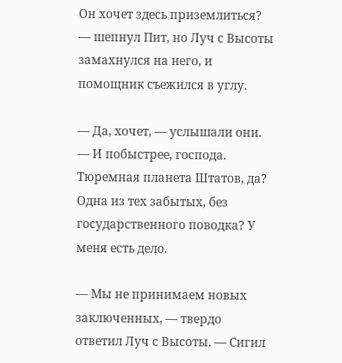Он хочет здесь приземлиться? — шепнул Пит, но Луч с Высоты замахнулся на него, и помощник съежился в углу.

— Да, хочет, — услышали они. — И побыстрее, господа. Тюремная планета Штатов, да? Одна из тех забытых, без государственного поводка? У меня есть дело.

— Мы не принимаем новых заключенных, — твердо ответил Луч с Высоты. — Сигил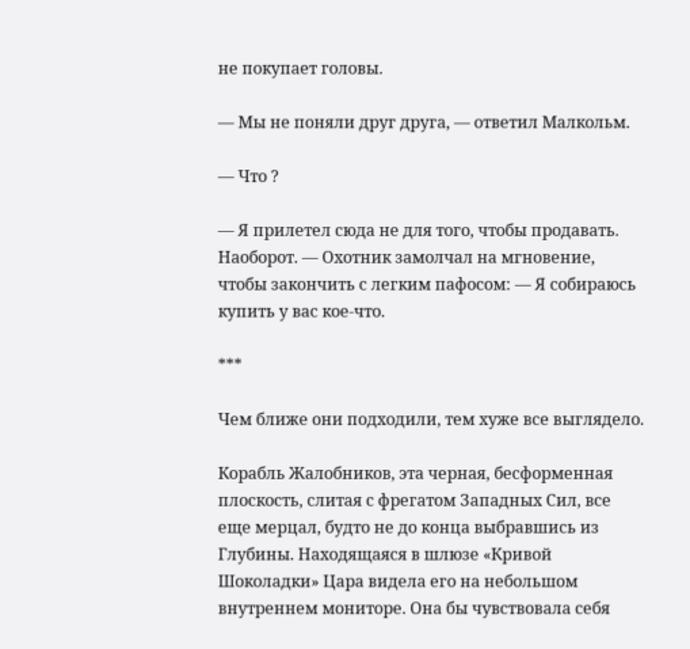не покупает головы.

— Мы не поняли друг друга, — ответил Малкольм.

— Что ?

— Я прилетел сюда не для того, чтобы продавать. Наоборот. — Охотник замолчал на мгновение, чтобы закончить с легким пафосом: — Я собираюсь купить у вас кое-что.

***

Чем ближе они подходили, тем хуже все выглядело.

Корабль Жалобников, эта черная, бесформенная плоскость, слитая с фрегатом Западных Сил, все еще мерцал, будто не до конца выбравшись из Глубины. Находящаяся в шлюзе «Кривой Шоколадки» Цара видела его на небольшом внутреннем мониторе. Она бы чувствовала себя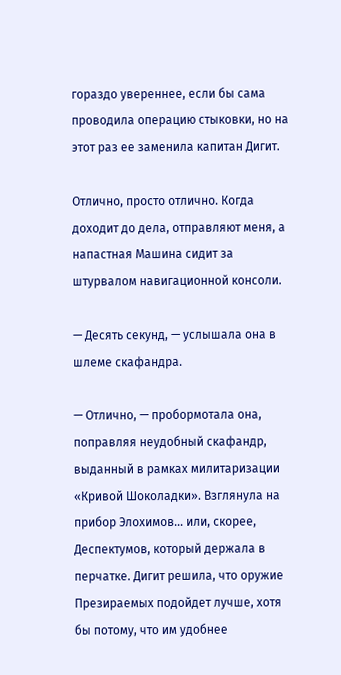гораздо увереннее, если бы сама проводила операцию стыковки, но на этот раз ее заменила капитан Дигит.

Отлично, просто отлично. Когда доходит до дела, отправляют меня, а напастная Машина сидит за штурвалом навигационной консоли.

— Десять секунд, — услышала она в шлеме скафандра.

— Отлично, — пробормотала она, поправляя неудобный скафандр, выданный в рамках милитаризации «Кривой Шоколадки». Взглянула на прибор Элохимов… или, скорее, Деспектумов, который держала в перчатке. Дигит решила, что оружие Презираемых подойдет лучше, хотя бы потому, что им удобнее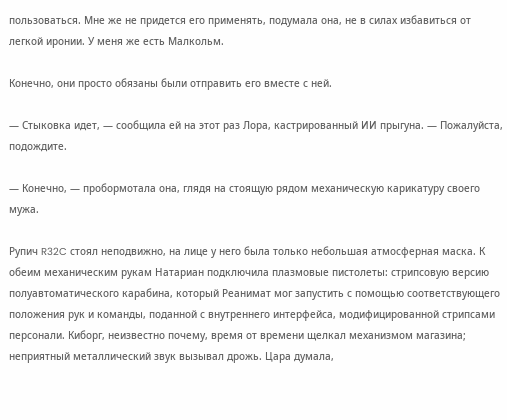пользоваться. Мне же не придется его применять, подумала она, не в силах избавиться от легкой иронии. У меня же есть Малкольм.

Конечно, они просто обязаны были отправить его вместе с ней.

— Стыковка идет, — сообщила ей на этот раз Лора, кастрированный ИИ прыгуна. — Пожалуйста, подождите.

— Конечно, — пробормотала она, глядя на стоящую рядом механическую карикатуру своего мужа.

Рупич R32C стоял неподвижно, на лице у него была только небольшая атмосферная маска. К обеим механическим рукам Натариан подключила плазмовые пистолеты: стрипсовую версию полуавтоматического карабина, который Реанимат мог запустить с помощью соответствующего положения рук и команды, поданной с внутреннего интерфейса, модифицированной стрипсами персонали. Киборг, неизвестно почему, время от времени щелкал механизмом магазина; неприятный металлический звук вызывал дрожь. Цара думала,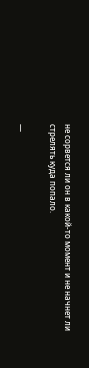не сорвется ли он в какой-то момент и не начнет ли стрелять куда попало.

—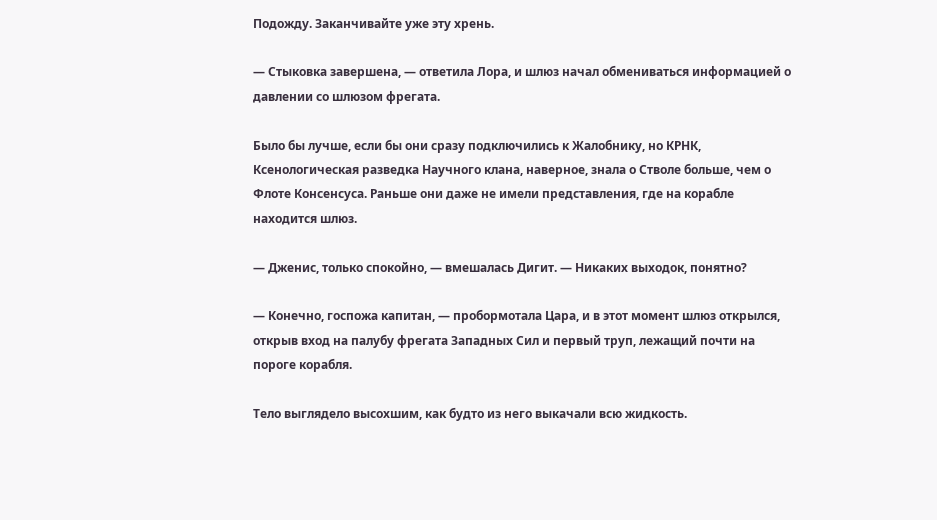Подожду. Заканчивайте уже эту хрень.

— Стыковка завершена, — ответила Лора, и шлюз начал обмениваться информацией о давлении со шлюзом фрегата.

Было бы лучше, если бы они сразу подключились к Жалобнику, но КРНК, Ксенологическая разведка Научного клана, наверное, знала о Стволе больше, чем о Флоте Консенсуса. Раньше они даже не имели представления, где на корабле находится шлюз.

— Дженис, только спокойно, — вмешалась Дигит. — Никаких выходок, понятно?

— Конечно, госпожа капитан, — пробормотала Цара, и в этот момент шлюз открылся, открыв вход на палубу фрегата Западных Сил и первый труп, лежащий почти на пороге корабля.

Тело выглядело высохшим, как будто из него выкачали всю жидкость.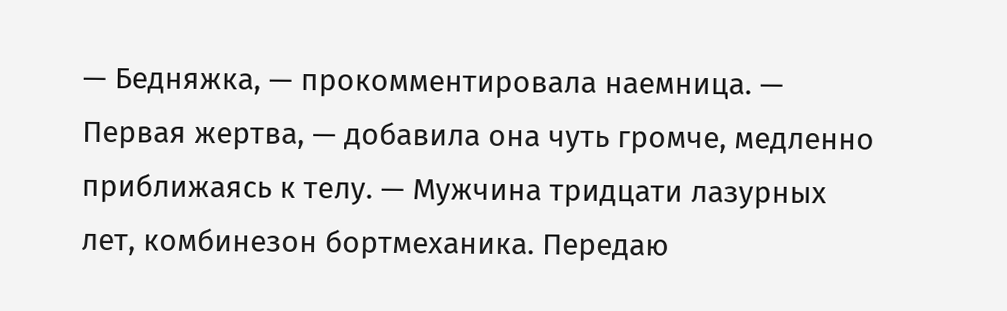— Бедняжка, — прокомментировала наемница. — Первая жертва, — добавила она чуть громче, медленно приближаясь к телу. — Мужчина тридцати лазурных лет, комбинезон бортмеханика. Передаю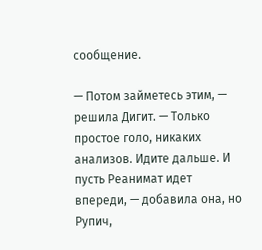сообщение.

— Потом займетесь этим, — решила Дигит. — Только простое голо, никаких анализов. Идите дальше. И пусть Реанимат идет впереди, — добавила она, но Рупич,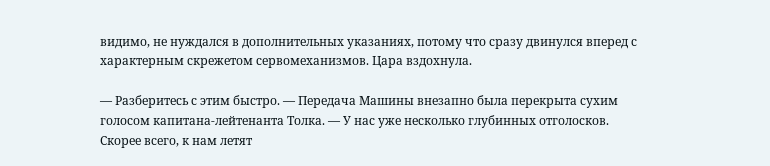видимо, не нуждался в дополнительных указаниях, потому что сразу двинулся вперед с характерным скрежетом сервомеханизмов. Цара вздохнула.

— Разберитесь с этим быстро. — Передача Машины внезапно была перекрыта сухим голосом капитана-лейтенанта Толка. — У нас уже несколько глубинных отголосков. Скорее всего, к нам летят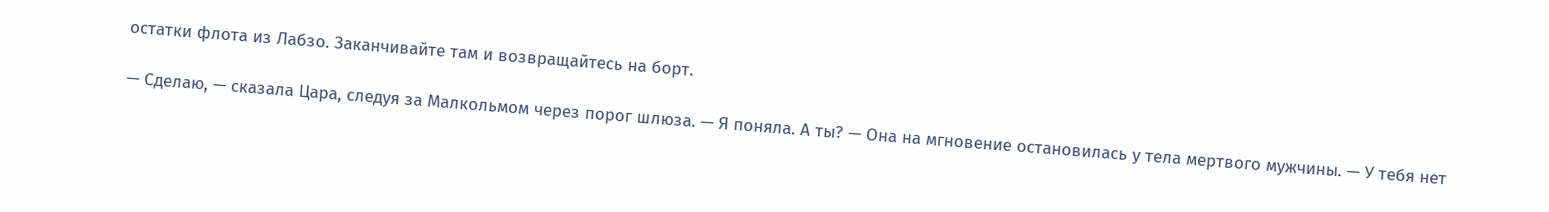остатки флота из Лабзо. Заканчивайте там и возвращайтесь на борт.

— Сделаю, — сказала Цара, следуя за Малкольмом через порог шлюза. — Я поняла. А ты? — Она на мгновение остановилась у тела мертвого мужчины. — У тебя нет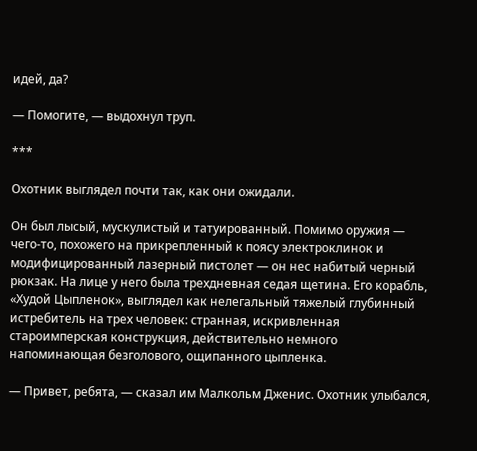идей, да?

— Помогите, — выдохнул труп.

***

Охотник выглядел почти так, как они ожидали.

Он был лысый, мускулистый и татуированный. Помимо оружия — чего-то, похожего на прикрепленный к поясу электроклинок и модифицированный лазерный пистолет — он нес набитый черный рюкзак. На лице у него была трехдневная седая щетина. Его корабль, «Худой Цыпленок», выглядел как нелегальный тяжелый глубинный истребитель на трех человек: странная, искривленная староимперская конструкция, действительно немного напоминающая безголового, ощипанного цыпленка.

— Привет, ребята, — сказал им Малкольм Дженис. Охотник улыбался,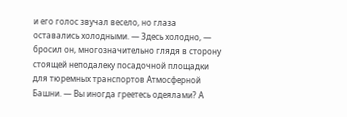и его голос звучал весело, но глаза оставались холодными. — Здесь холодно, — бросил он, многозначительно глядя в сторону стоящей неподалеку посадочной площадки для тюремных транспортов Атмосферной Башни. — Вы иногда греетесь одеялами? А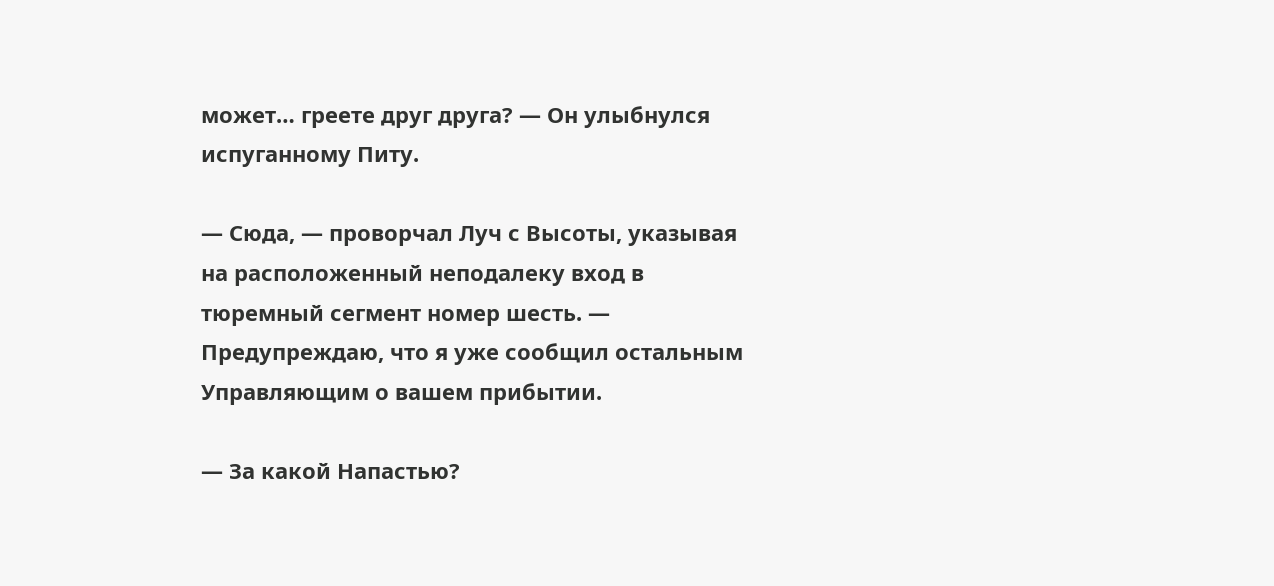может… греете друг друга? — Он улыбнулся испуганному Питу.

— Сюда, — проворчал Луч с Высоты, указывая на расположенный неподалеку вход в тюремный сегмент номер шесть. — Предупреждаю, что я уже сообщил остальным Управляющим о вашем прибытии.

— За какой Напастью?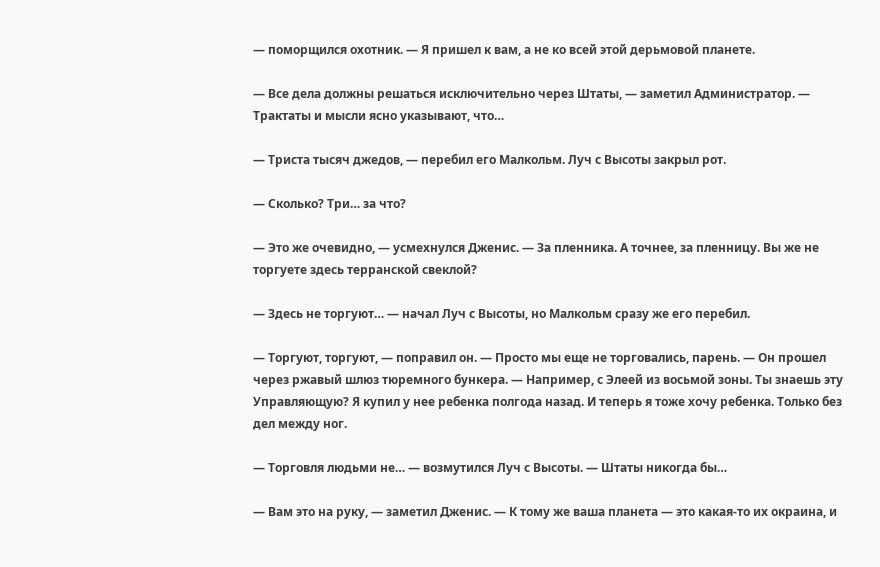— поморщился охотник. — Я пришел к вам, а не ко всей этой дерьмовой планете.

— Все дела должны решаться исключительно через Штаты, — заметил Администратор. — Трактаты и мысли ясно указывают, что…

— Триста тысяч джедов, — перебил его Малкольм. Луч с Высоты закрыл рот.

— Сколько? Три… за что?

— Это же очевидно, — усмехнулся Дженис. — За пленника. А точнее, за пленницу. Вы же не торгуете здесь терранской свеклой?

— Здесь не торгуют… — начал Луч с Высоты, но Малкольм сразу же его перебил.

— Торгуют, торгуют, — поправил он. — Просто мы еще не торговались, парень. — Он прошел через ржавый шлюз тюремного бункера. — Например, с Элеей из восьмой зоны. Ты знаешь эту Управляющую? Я купил у нее ребенка полгода назад. И теперь я тоже хочу ребенка. Только без дел между ног.

— Торговля людьми не… — возмутился Луч с Высоты. — Штаты никогда бы…

— Вам это на руку, — заметил Дженис. — К тому же ваша планета — это какая-то их окраина, и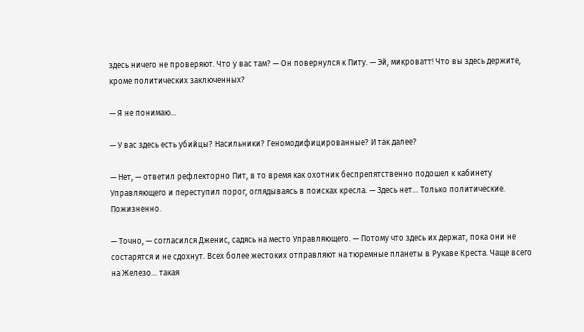здесь ничего не проверяют. Что у вас там? — Он повернулся к Питу. — Эй, микроватт! Что вы здесь держите, кроме политических заключенных?

— Я не понимаю…

— У вас здесь есть убийцы? Насильники? Геномодифицированные? И так далее?

— Нет, — ответил рефлекторно Пит, в то время как охотник беспрепятственно подошел к кабинету Управляющего и переступил порог, оглядываясь в поисках кресла. — Здесь нет… Только политические. Пожизненно.

— Точно, — согласился Дженис, садясь на место Управляющего. — Потому что здесь их держат, пока они не состарятся и не сдохнут. Всех более жестоких отправляют на тюремные планеты в Рукаве Креста. Чаще всего на Железо… такая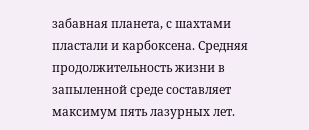забавная планета, с шахтами пластали и карбоксена. Средняя продолжительность жизни в запыленной среде составляет максимум пять лазурных лет.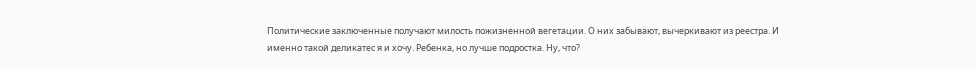Политические заключенные получают милость пожизненной вегетации. О них забывают, вычеркивают из реестра. И именно такой деликатес я и хочу. Ребенка, но лучше подростка. Ну, что?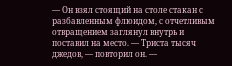— Он взял стоящий на столе стакан с разбавленным флюидом, с отчетливым отвращением заглянул внутрь и поставил на место. — Триста тысяч джедов, — повторил он. —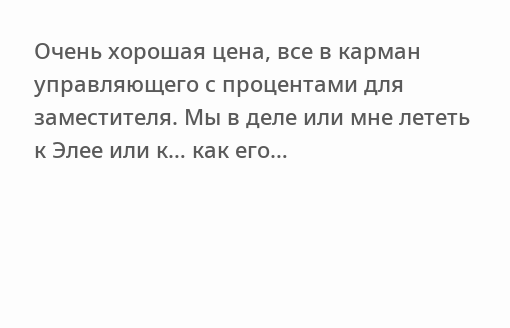Очень хорошая цена, все в карман управляющего с процентами для заместителя. Мы в деле или мне лететь к Элее или к… как его…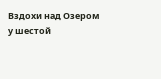Вздохи над Озером у шестой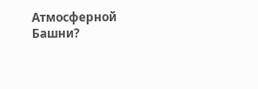Атмосферной Башни?